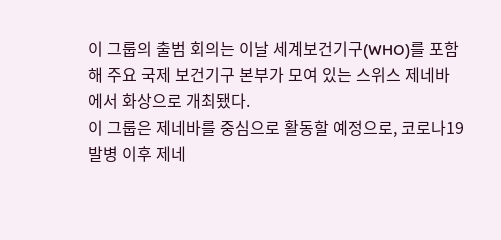이 그룹의 출범 회의는 이날 세계보건기구(WHO)를 포함해 주요 국제 보건기구 본부가 모여 있는 스위스 제네바에서 화상으로 개최됐다.
이 그룹은 제네바를 중심으로 활동할 예정으로, 코로나19 발병 이후 제네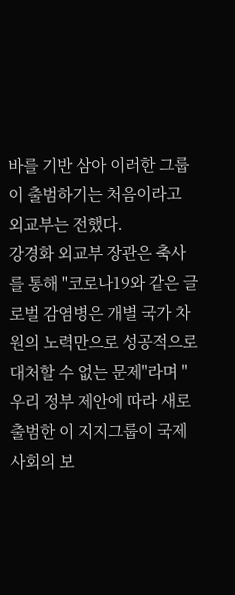바를 기반 삼아 이러한 그룹이 출범하기는 처음이라고 외교부는 전했다.
강경화 외교부 장관은 축사를 통해 "코로나19와 같은 글로벌 감염병은 개별 국가 차원의 노력만으로 성공적으로 대처할 수 없는 문제"라며 "우리 정부 제안에 따라 새로 출범한 이 지지그룹이 국제 사회의 보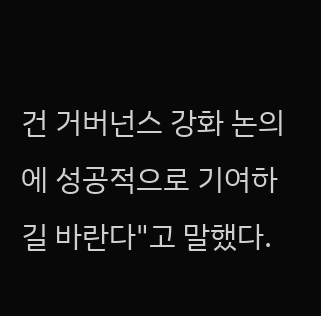건 거버넌스 강화 논의에 성공적으로 기여하길 바란다"고 말했다.